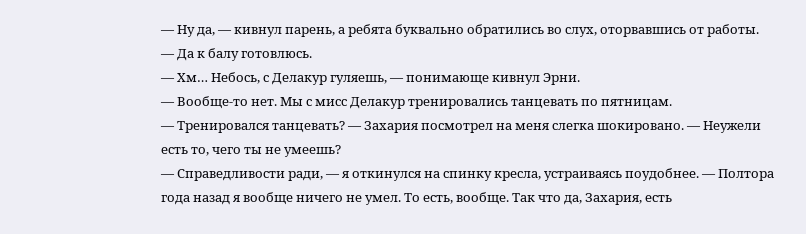— Ну да, — кивнул парень, а ребята буквально обратились во слух, оторвавшись от работы.
— Да к балу готовлюсь.
— Хм… Небось, с Делакур гуляешь, — понимающе кивнул Эрни.
— Вообще-то нет. Мы с мисс Делакур тренировались танцевать по пятницам.
— Тренировался танцевать? — Захария посмотрел на меня слегка шокировано. — Неужели есть то, чего ты не умеешь?
— Справедливости ради, — я откинулся на спинку кресла, устраиваясь поудобнее. — Полтора года назад я вообще ничего не умел. То есть, вообще. Так что да, Захария, есть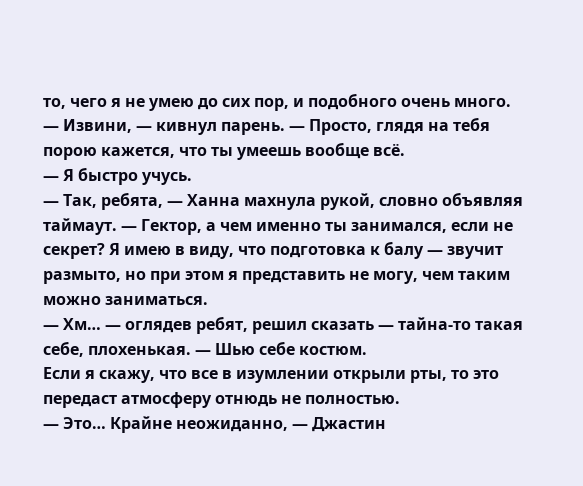то, чего я не умею до сих пор, и подобного очень много.
— Извини, — кивнул парень. — Просто, глядя на тебя порою кажется, что ты умеешь вообще всё.
— Я быстро учусь.
— Так, ребята, — Ханна махнула рукой, словно объявляя таймаут. — Гектор, а чем именно ты занимался, если не секрет? Я имею в виду, что подготовка к балу — звучит размыто, но при этом я представить не могу, чем таким можно заниматься.
— Хм… — оглядев ребят, решил сказать — тайна-то такая себе, плохенькая. — Шью себе костюм.
Если я скажу, что все в изумлении открыли рты, то это передаст атмосферу отнюдь не полностью.
— Это… Крайне неожиданно, — Джастин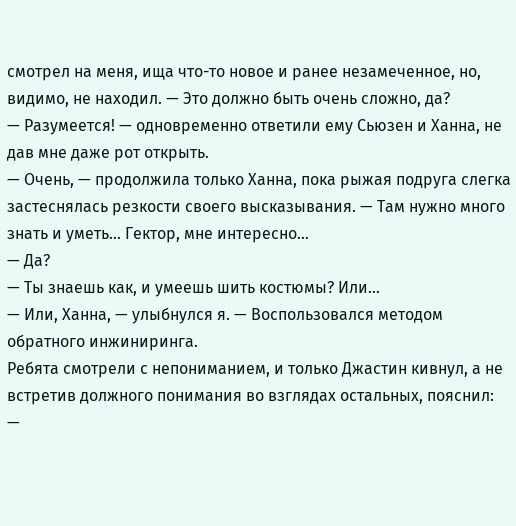смотрел на меня, ища что-то новое и ранее незамеченное, но, видимо, не находил. — Это должно быть очень сложно, да?
— Разумеется! — одновременно ответили ему Сьюзен и Ханна, не дав мне даже рот открыть.
— Очень, — продолжила только Ханна, пока рыжая подруга слегка застеснялась резкости своего высказывания. — Там нужно много знать и уметь… Гектор, мне интересно…
— Да?
— Ты знаешь как, и умеешь шить костюмы? Или…
— Или, Ханна, — улыбнулся я. — Воспользовался методом обратного инжиниринга.
Ребята смотрели с непониманием, и только Джастин кивнул, а не встретив должного понимания во взглядах остальных, пояснил:
—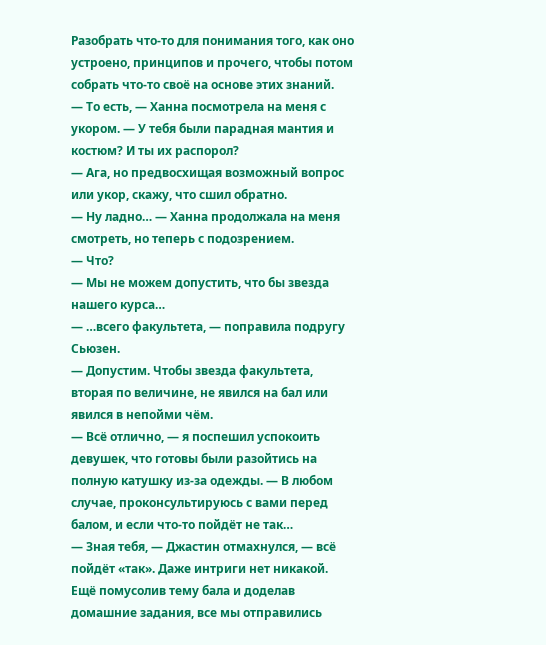Разобрать что-то для понимания того, как оно устроено, принципов и прочего, чтобы потом собрать что-то своё на основе этих знаний.
— То есть, — Ханна посмотрела на меня с укором. — У тебя были парадная мантия и костюм? И ты их распорол?
— Ага, но предвосхищая возможный вопрос или укор, скажу, что сшил обратно.
— Ну ладно… — Ханна продолжала на меня смотреть, но теперь с подозрением.
— Что?
— Мы не можем допустить, что бы звезда нашего курса…
— …всего факультета, — поправила подругу Сьюзен.
— Допустим. Чтобы звезда факультета, вторая по величине, не явился на бал или явился в непойми чём.
— Всё отлично, — я поспешил успокоить девушек, что готовы были разойтись на полную катушку из-за одежды. — В любом случае, проконсультируюсь с вами перед балом, и если что-то пойдёт не так…
— Зная тебя, — Джастин отмахнулся, — всё пойдёт «так». Даже интриги нет никакой.
Ещё помусолив тему бала и доделав домашние задания, все мы отправились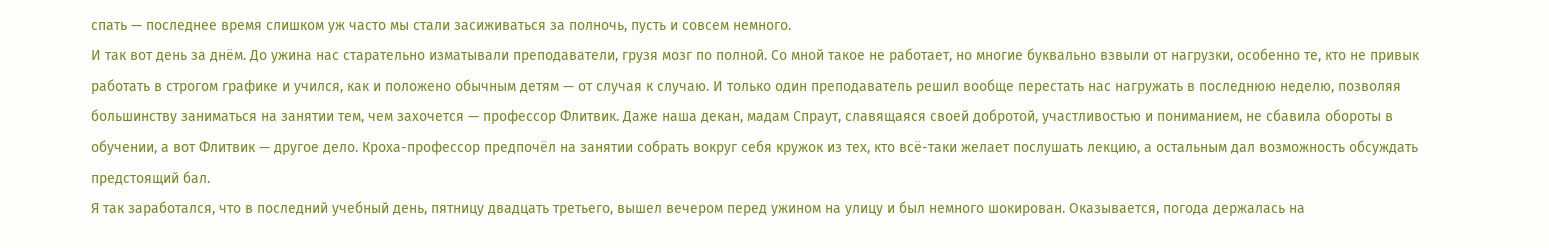спать — последнее время слишком уж часто мы стали засиживаться за полночь, пусть и совсем немного.
И так вот день за днём. До ужина нас старательно изматывали преподаватели, грузя мозг по полной. Со мной такое не работает, но многие буквально взвыли от нагрузки, особенно те, кто не привык работать в строгом графике и учился, как и положено обычным детям — от случая к случаю. И только один преподаватель решил вообще перестать нас нагружать в последнюю неделю, позволяя большинству заниматься на занятии тем, чем захочется — профессор Флитвик. Даже наша декан, мадам Спраут, славящаяся своей добротой, участливостью и пониманием, не сбавила обороты в обучении, а вот Флитвик — другое дело. Кроха-профессор предпочёл на занятии собрать вокруг себя кружок из тех, кто всё-таки желает послушать лекцию, а остальным дал возможность обсуждать предстоящий бал.
Я так заработался, что в последний учебный день, пятницу двадцать третьего, вышел вечером перед ужином на улицу и был немного шокирован. Оказывается, погода держалась на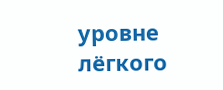уровне лёгкого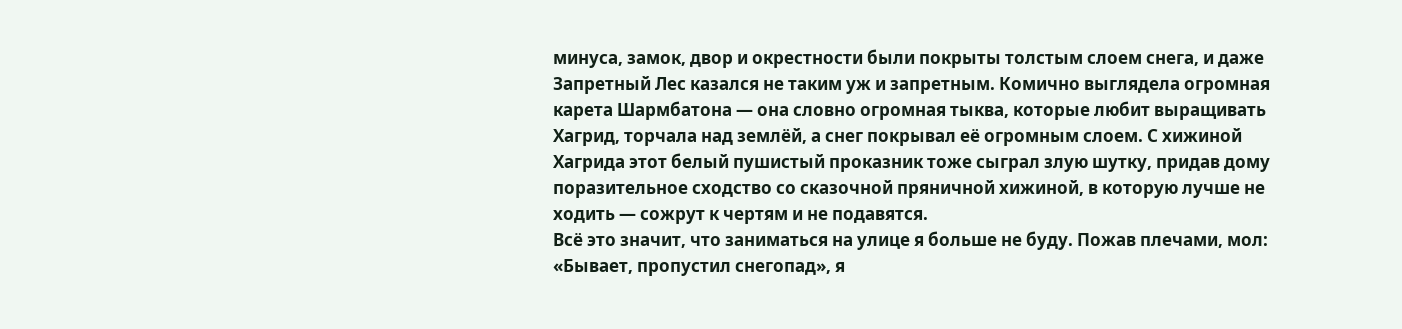минуса, замок, двор и окрестности были покрыты толстым слоем снега, и даже Запретный Лес казался не таким уж и запретным. Комично выглядела огромная карета Шармбатона — она словно огромная тыква, которые любит выращивать Хагрид, торчала над землёй, а снег покрывал её огромным слоем. С хижиной Хагрида этот белый пушистый проказник тоже сыграл злую шутку, придав дому поразительное сходство со сказочной пряничной хижиной, в которую лучше не ходить — сожрут к чертям и не подавятся.
Всё это значит, что заниматься на улице я больше не буду. Пожав плечами, мол: «Бывает, пропустил снегопад», я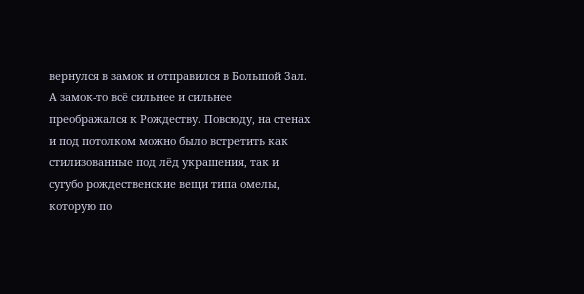вернулся в замок и отправился в Большой Зал.
А замок-то всё сильнее и сильнее преображался к Рождеству. Повсюду, на стенах и под потолком можно было встретить как стилизованные под лёд украшения, так и сугубо рождественские вещи типа омелы, которую по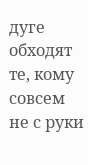дуге обходят те, кому совсем не с руки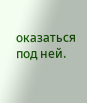оказаться под ней.